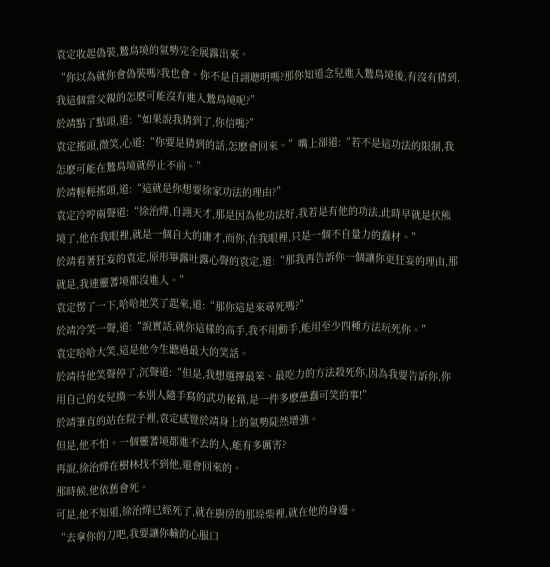袁定收起偽裝,鷙鳥境的氣勢完全展露出來。
“你以為就你會偽裝嗎?我也會。你不是自詡聰明嗎?那你知道念兒進入鷙鳥境後,有沒有猜到,我這個當父親的怎麽可能沒有進入鷙鳥境呢?”
於靖點了點頭,道:“如果說我猜到了,你信嗎?”
袁定搖頭,微笑,心道:“你要是猜到的話,怎麽會回來。”嘴上卻道:“若不是這功法的限制,我怎麽可能在鷙鳥境就停止不前。”
於靖輕輕搖頭,道:“這就是你想要徐家功法的理由?”
袁定冷哼兩聲道:“徐治燁,自詡天才,那是因為他功法好,我若是有他的功法,此時早就是伏熊境了,他在我眼裡,就是一個自大的庸才,而你,在我眼裡,只是一個不自量力的蠢材。”
於靖看著狂妄的袁定,原形畢露吐露心聲的袁定,道:“那我再告訴你一個讓你更狂妄的理由,那就是,我連靈蓍境都沒進入。”
袁定愣了一下,哈哈地笑了起來,道:“那你這是來尋死嗎?”
於靖冷笑一聲,道:“說實話,就你這樣的高手,我不用動手,能用至少四種方法玩死你。”
袁定哈哈大笑,這是他今生聽過最大的笑話。
於靖待他笑聲停了,沉聲道:“但是,我想選擇最笨、最吃力的方法殺死你,因為我要告訴你,你用自己的女兒換一本別人隨手寫的武功秘籍,是一件多麽愚蠢可笑的事!”
於靖筆直的站在院子裡,袁定感覺於靖身上的氣勢陡然增強。
但是,他不怕。一個靈蓍境都進不去的人,能有多厲害?
再說,徐治燁在樹林找不到他,還會回來的。
那時候,他依舊會死。
可是,他不知道,徐治燁已經死了,就在廚房的那垛柴裡,就在他的身邊。
“去拿你的刀吧,我要讓你輸的心服口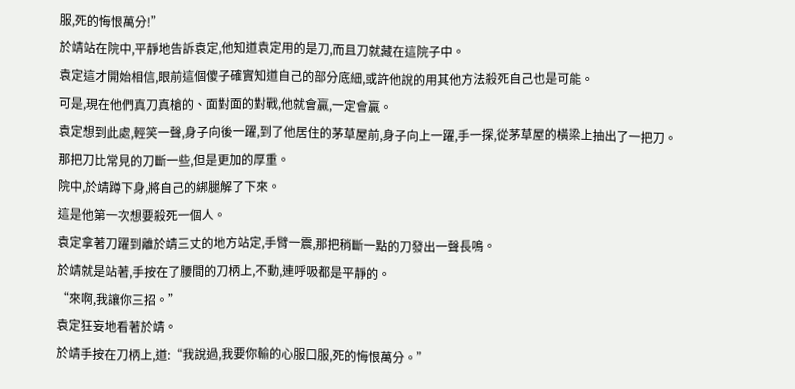服,死的悔恨萬分!”
於靖站在院中,平靜地告訴袁定,他知道袁定用的是刀,而且刀就藏在這院子中。
袁定這才開始相信,眼前這個傻子確實知道自己的部分底細,或許他說的用其他方法殺死自己也是可能。
可是,現在他們真刀真槍的、面對面的對戰,他就會贏,一定會贏。
袁定想到此處,輕笑一聲,身子向後一躍,到了他居住的茅草屋前,身子向上一躍,手一探,從茅草屋的橫梁上抽出了一把刀。
那把刀比常見的刀斷一些,但是更加的厚重。
院中,於靖蹲下身,將自己的綁腿解了下來。
這是他第一次想要殺死一個人。
袁定拿著刀躍到離於靖三丈的地方站定,手臂一震,那把稍斷一點的刀發出一聲長鳴。
於靖就是站著,手按在了腰間的刀柄上,不動,連呼吸都是平靜的。
“來啊,我讓你三招。”
袁定狂妄地看著於靖。
於靖手按在刀柄上,道:“我說過,我要你輸的心服口服,死的悔恨萬分。”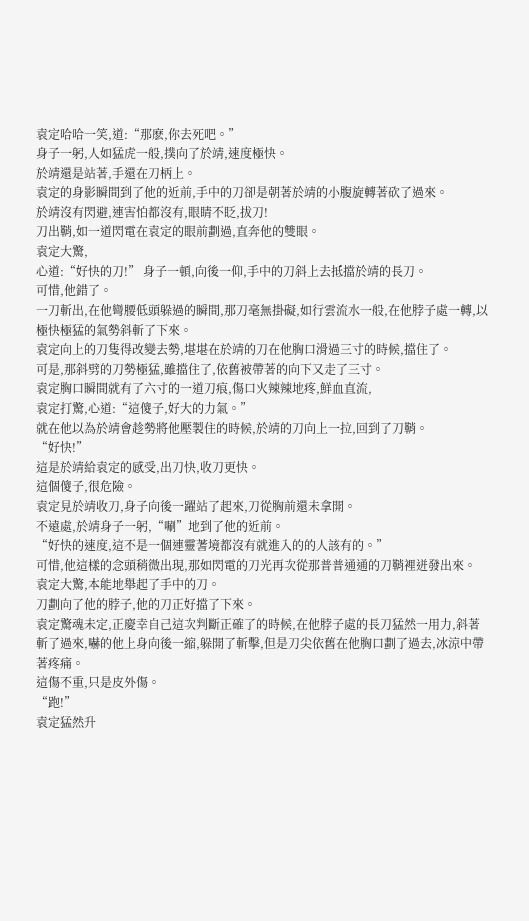袁定哈哈一笑,道:“那麽,你去死吧。”
身子一躬,人如猛虎一般,撲向了於靖,速度極快。
於靖還是站著,手還在刀柄上。
袁定的身影瞬間到了他的近前,手中的刀卻是朝著於靖的小腹旋轉著砍了過來。
於靖沒有閃避,連害怕都沒有,眼睛不眨,拔刀!
刀出鞘,如一道閃電在袁定的眼前劃過,直奔他的雙眼。
袁定大驚,
心道:“好快的刀!” 身子一頓,向後一仰,手中的刀斜上去抵擋於靖的長刀。
可惜,他錯了。
一刀斬出,在他彎腰低頭躲過的瞬間,那刀毫無掛礙,如行雲流水一般,在他脖子處一轉,以極快極猛的氣勢斜斬了下來。
袁定向上的刀隻得改變去勢,堪堪在於靖的刀在他胸口滑過三寸的時候,擋住了。
可是,那斜劈的刀勢極猛,雖擋住了,依舊被帶著的向下又走了三寸。
袁定胸口瞬間就有了六寸的一道刀痕,傷口火辣辣地疼,鮮血直流,
袁定打驚,心道:“這傻子,好大的力氣。”
就在他以為於靖會趁勢將他壓製住的時候,於靖的刀向上一拉,回到了刀鞘。
“好快!”
這是於靖給袁定的感受,出刀快,收刀更快。
這個傻子,很危險。
袁定見於靖收刀,身子向後一躍站了起來,刀從胸前還未拿開。
不遠處,於靖身子一躬,“唰”地到了他的近前。
“好快的速度,這不是一個連靈蓍境都沒有就進入的的人該有的。”
可惜,他這樣的念頭稍微出現,那如閃電的刀光再次從那普普通通的刀鞘裡迸發出來。
袁定大驚,本能地舉起了手中的刀。
刀劃向了他的脖子,他的刀正好擋了下來。
袁定驚魂未定,正慶幸自己這次判斷正確了的時候,在他脖子處的長刀猛然一用力,斜著斬了過來,嚇的他上身向後一縮,躲開了斬擊,但是刀尖依舊在他胸口劃了過去,冰涼中帶著疼痛。
這傷不重,只是皮外傷。
“跑!”
袁定猛然升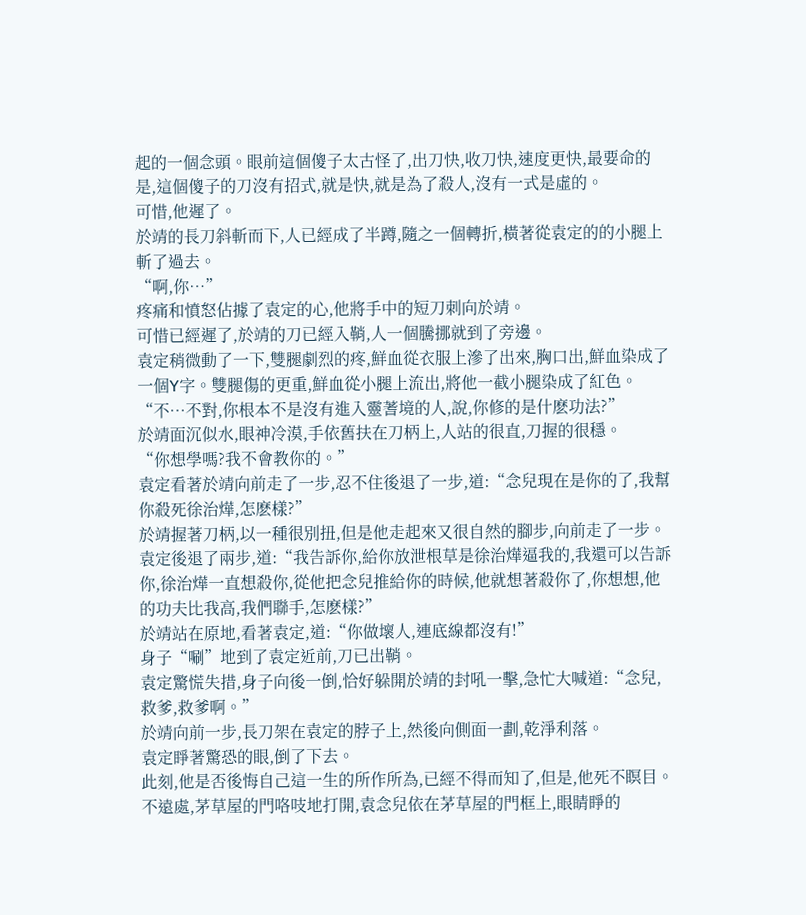起的一個念頭。眼前這個傻子太古怪了,出刀快,收刀快,速度更快,最要命的是,這個傻子的刀沒有招式,就是快,就是為了殺人,沒有一式是虛的。
可惜,他遲了。
於靖的長刀斜斬而下,人已經成了半蹲,隨之一個轉折,橫著從袁定的的小腿上斬了過去。
“啊,你…”
疼痛和憤怒佔據了袁定的心,他將手中的短刀刺向於靖。
可惜已經遲了,於靖的刀已經入鞘,人一個騰挪就到了旁邊。
袁定稍微動了一下,雙腿劇烈的疼,鮮血從衣服上滲了出來,胸口出,鮮血染成了一個Y字。雙腿傷的更重,鮮血從小腿上流出,將他一截小腿染成了紅色。
“不…不對,你根本不是沒有進入靈蓍境的人,說,你修的是什麽功法?”
於靖面沉似水,眼神冷漠,手依舊扶在刀柄上,人站的很直,刀握的很穩。
“你想學嗎?我不會教你的。”
袁定看著於靖向前走了一步,忍不住後退了一步,道:“念兒現在是你的了,我幫你殺死徐治燁,怎麽樣?”
於靖握著刀柄,以一種很別扭,但是他走起來又很自然的腳步,向前走了一步。
袁定後退了兩步,道:“我告訴你,給你放泄根草是徐治燁逼我的,我還可以告訴你,徐治燁一直想殺你,從他把念兒推給你的時候,他就想著殺你了,你想想,他的功夫比我高,我們聯手,怎麽樣?”
於靖站在原地,看著袁定,道:“你做壞人,連底線都沒有!”
身子“唰”地到了袁定近前,刀已出鞘。
袁定驚慌失措,身子向後一倒,恰好躲開於靖的封吼一擊,急忙大喊道:“念兒,救爹,救爹啊。”
於靖向前一步,長刀架在袁定的脖子上,然後向側面一劃,乾淨利落。
袁定睜著驚恐的眼,倒了下去。
此刻,他是否後悔自己這一生的所作所為,已經不得而知了,但是,他死不瞑目。
不遠處,茅草屋的門咯吱地打開,袁念兒依在茅草屋的門框上,眼睛睜的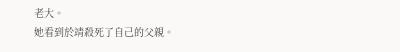老大。
她看到於靖殺死了自己的父親。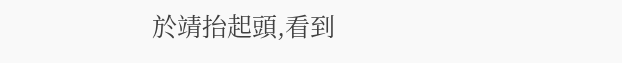於靖抬起頭,看到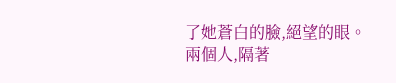了她蒼白的臉,絕望的眼。
兩個人,隔著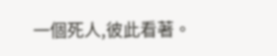一個死人,彼此看著。